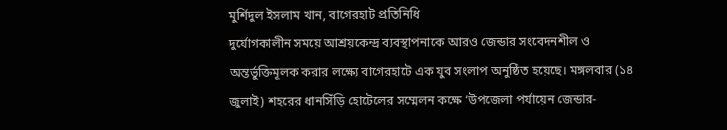মুর্শিদুল ইসলাম খান, বাগেরহাট প্রতিনিধি
দুর্যোগকালীন সময়ে আশ্রয়কেন্দ্র ব্যবস্থাপনাকে আরও জেন্ডার সংবেদনশীল ও অন্তর্ভুক্তিমূলক করার লক্ষ্যে বাগেরহাটে এক যুব সংলাপ অনুষ্ঠিত হয়েছে। মঙ্গলবার (১৪ জুলাই) শহরের ধানসিঁড়ি হোটেলের সম্মেলন কক্ষে ‘উপজেলা পর্যায়েন জেন্ডার-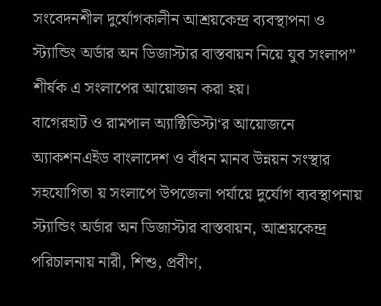সংবেদনশীল দুর্যোগকালীন আশ্রয়কেন্দ্র ব্যবস্থাপনা ও স্ট্যান্ডিং অর্ডার অন ডিজাস্টার বাস্তবায়ন নিয়ে যুব সংলাপ” শীর্ষক এ সংলাপের আয়োজন করা হয়।
বাগেরহাট ও রামপাল অ্যাক্টিভিস্টা‘র আয়োজনে অ্যাকশনএইড বাংলাদেশ ও বাঁধন মানব উন্নয়ন সংস্থার সহযোগিতা য় সংলাপে উপজেলা পর্যায়ে দুর্যোগ ব্যবস্থাপনায় স্ট্যান্ডিং অর্ডার অন ডিজাস্টার বাস্তবায়ন, আশ্রয়কেন্দ্র পরিচালনায় নারী, শিশু, প্রবীণ,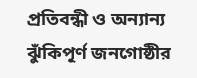প্রতিবন্ধী ও অন্যান্য ঝুঁকিপূর্ণ জনগোষ্ঠীর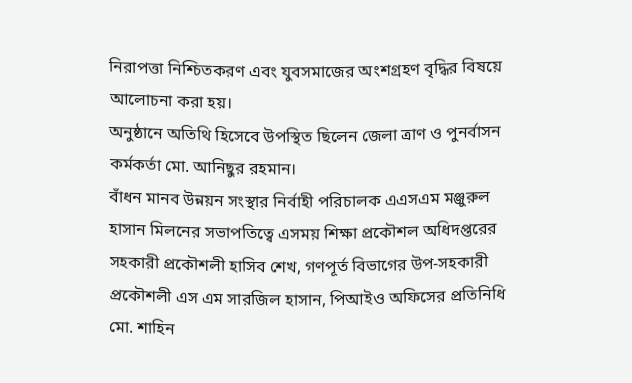নিরাপত্তা নিশ্চিতকরণ এবং যুবসমাজের অংশগ্রহণ বৃদ্ধির বিষয়ে আলোচনা করা হয়।
অনুষ্ঠানে অতিথি হিসেবে উপস্থিত ছিলেন জেলা ত্রাণ ও পুনর্বাসন কর্মকর্তা মো. আনিছুর রহমান।
বাঁধন মানব উন্নয়ন সংস্থার নির্বাহী পরিচালক এএসএম মঞ্জুরুল হাসান মিলনের সভাপতিত্বে এসময় শিক্ষা প্রকৌশল অধিদপ্তরের সহকারী প্রকৌশলী হাসিব শেখ, গণপূর্ত বিভাগের উপ-সহকারী প্রকৌশলী এস এম সারজিল হাসান, পিআইও অফিসের প্রতিনিধি মো. শাহিন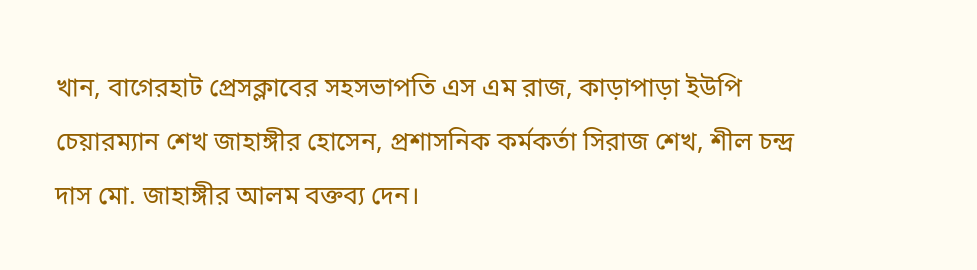খান, বাগেরহাট প্রেসক্লাবের সহসভাপতি এস এম রাজ, কাড়াপাড়া ইউপি চেয়ারম্যান শেখ জাহাঙ্গীর হোসেন, প্রশাসনিক কর্মকর্তা সিরাজ শেখ, শীল চন্দ্র দাস মো. জাহাঙ্গীর আলম বক্তব্য দেন।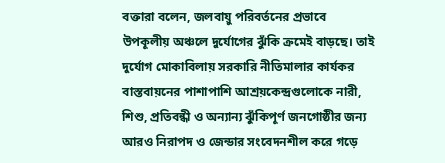বক্তারা বলেন, জলবায়ু পরিবর্তনের প্রভাবে উপকূলীয় অঞ্চলে দুর্যোগের ঝুঁকি ক্রমেই বাড়ছে। তাই দুর্যোগ মোকাবিলায় সরকারি নীতিমালার কার্যকর বাস্তবায়নের পাশাপাশি আশ্রয়কেন্দ্রগুলোকে নারী, শিশু, প্রতিবন্ধী ও অন্যান্য ঝুঁকিপূর্ণ জনগোষ্ঠীর জন্য আরও নিরাপদ ও জেন্ডার সংবেদনশীল করে গড়ে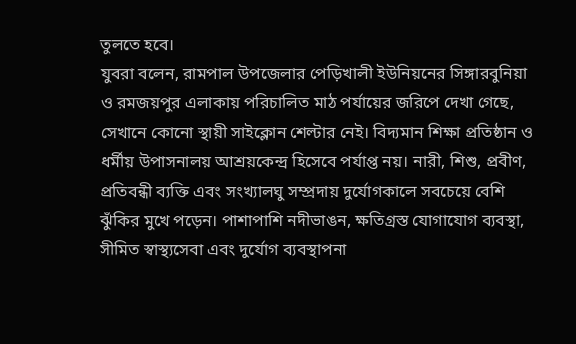তুলতে হবে।
যুবরা বলেন, রামপাল উপজেলার পেড়িখালী ইউনিয়নের সিঙ্গারবুনিয়া ও রমজয়পুর এলাকায় পরিচালিত মাঠ পর্যায়ের জরিপে দেখা গেছে, সেখানে কোনো স্থায়ী সাইক্লোন শেল্টার নেই। বিদ্যমান শিক্ষা প্রতিষ্ঠান ও ধর্মীয় উপাসনালয় আশ্রয়কেন্দ্র হিসেবে পর্যাপ্ত নয়। নারী, শিশু, প্রবীণ, প্রতিবন্ধী ব্যক্তি এবং সংখ্যালঘু সম্প্রদায় দুর্যোগকালে সবচেয়ে বেশি ঝুঁকির মুখে পড়েন। পাশাপাশি নদীভাঙন, ক্ষতিগ্রস্ত যোগাযোগ ব্যবস্থা, সীমিত স্বাস্থ্যসেবা এবং দুর্যোগ ব্যবস্থাপনা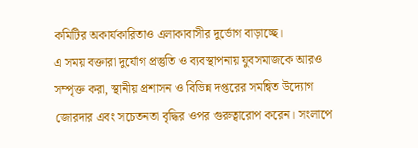কমিটির অকার্যকারিতাও এলাকাবাসীর দুর্ভোগ বাড়াচ্ছে।
এ সময় বক্তারা দুর্যোগ প্রস্তুতি ও ব্যবস্থাপনায় যুবসমাজকে আরও সম্পৃক্ত করা, স্থানীয় প্রশাসন ও বিভিন্ন দপ্তরের সমন্বিত উদ্যোগ জোরদার এবং সচেতনতা বৃদ্ধির ওপর গুরুত্বারোপ করেন। সংলাপে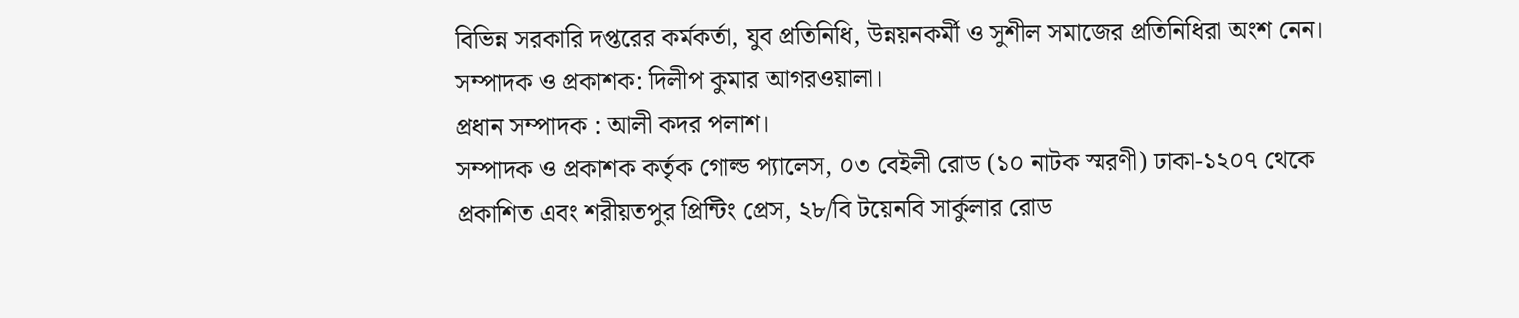বিভিন্ন সরকারি দপ্তরের কর্মকর্তা, যুব প্রতিনিধি, উন্নয়নকর্মী ও সুশীল সমাজের প্রতিনিধিরা অংশ নেন।
সম্পাদক ও প্রকাশক: দিলীপ কুমার আগরওয়ালা।
প্রধান সম্পাদক : আলী কদর পলাশ।
সম্পাদক ও প্রকাশক কর্তৃক গোল্ড প্যালেস, ০৩ বেইলী রোড (১০ নাটক স্মরণী) ঢাকা-১২০৭ থেকে প্রকাশিত এবং শরীয়তপুর প্রিন্টিং প্রেস, ২৮/বি টয়েনবি সার্কুলার রোড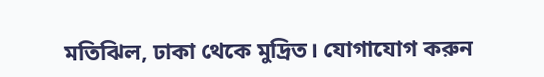মতিঝিল, ঢাকা থেকে মুদ্রিত। যোগাযোগ করুন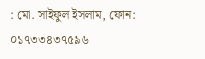: মো. সাইফুল ইসলাম, ফোন: ০১৭৩৩৪৩৭৫৯৬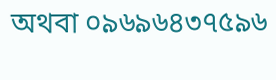অথবা ০৯৬৯৬৪৩৭৫৯৬